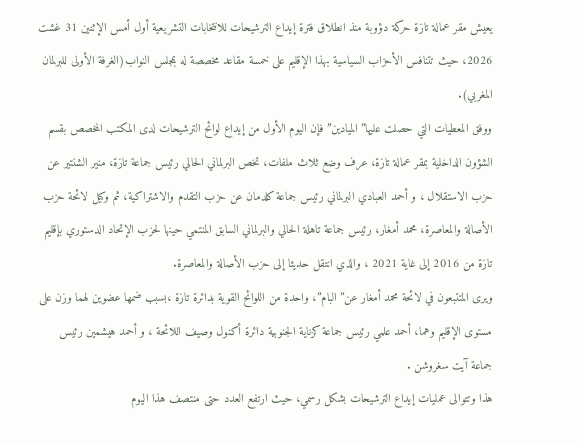يعيش مقر عمالة تازة حركة دؤوبة منذ انطلاق فترة إيداع الترشيحات للانتخابات التشريعية أول أمس الإثنين 31 غشت 2026، حيث تتنافس الأحزاب السياسية بهذا الإقليم على خمسة مقاعد مخصصة له بمجلس النواب(الغرفة الأولى للبرلمان المغربي).
ووفق المعطيات التي حصلت عليها”الميادين” فإن اليوم الأول من إيداع لوائح الترشيحات لدى المكتب المخصص بقسم الشؤون الداخلية بمقر عمالة تازة، عرف وضع ثلاث ملفات، تخص البرلماني الحالي رئيس جماعة تازة، منير الشنتير عن حزب الاستقلال ، و أحمد العبادي البرلماني رئيس جماعة كلدمان عن حزب التقدم والاشتراكية، ثم وكيل لائحة حزب الأصالة والمعاصرة، محمد أمغار، رئيس جماعة تاهلة الحالي والبرلماني السابق المنتمي حينها لحزب الإتحاد الدستوري بإقليم تازة من 2016 إلى غاية 2021 ، والذي انتقل حديثا إلى حزب الأصالة والمعاصرة.
ويرى المتتبعون في لائحة محمد أمغار عن”البام”، واحدة من اللوائح القوية بدائرة تازة ،بسبب ضمها عضوين لهما وزن على مستوى الإقليم وهما، أحمد علمي رئيس جماعة كزناية الجنوبية دائرة أكنول وصيف اللائحة ، و أحمد هيشمين رئيس جماعة آيت سغروشن .
هذا وتتوالى عمليات إيداع الترشيحات بشكل رسمي، حيث ارتفع العدد حتى منتصف هذا اليوم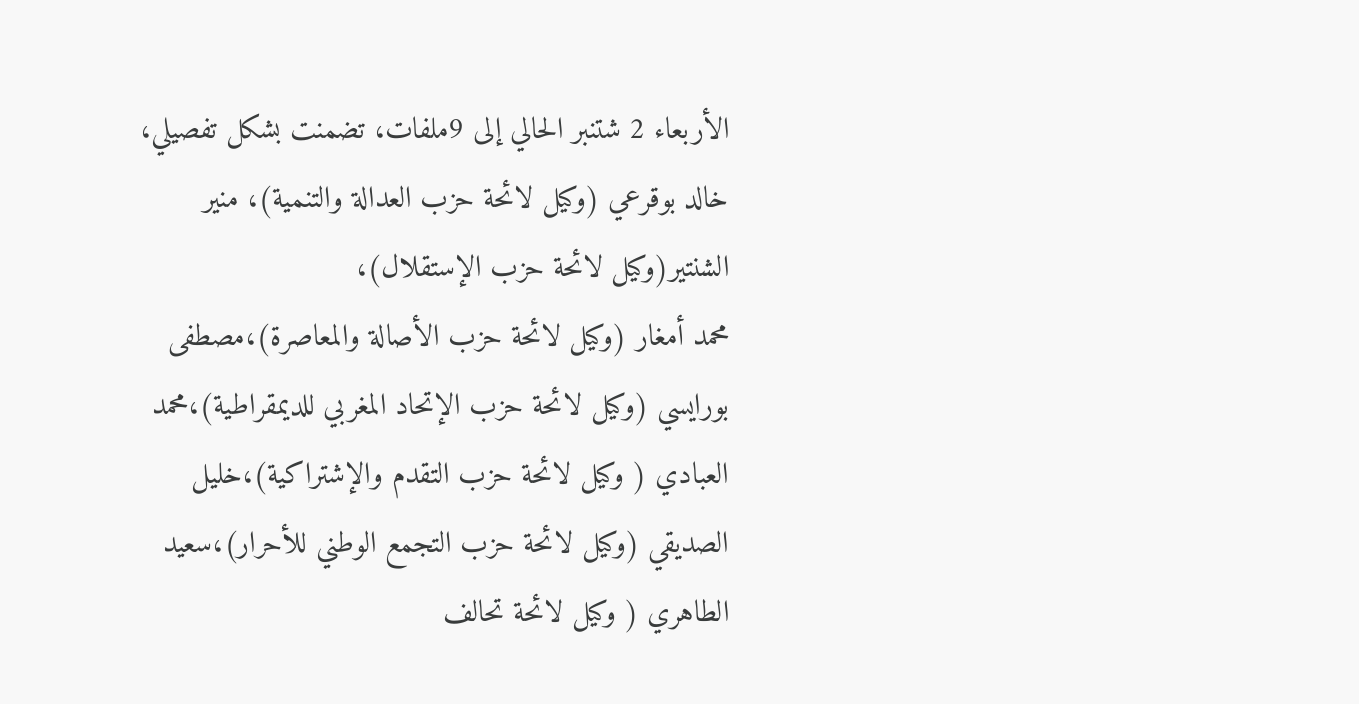الأربعاء 2 شتنبر الحالي إلى 9ملفات، تضمنت بشكل تفصيلي، خالد بوقرعي (وكيل لائحة حزب العدالة والتنمية)، منير الشنتير(وكيل لائحة حزب الإستقلال)،
محمد أمغار (وكيل لائحة حزب الأصالة والمعاصرة)،مصطفى بورايسي (وكيل لائحة حزب الإتحاد المغربي للديمقراطية)،محمد العبادي ( وكيل لائحة حزب التقدم والإشتراكية)،خليل الصديقي (وكيل لائحة حزب التجمع الوطني للأحرار)،سعيد الطاهري ( وكيل لائحة تحالف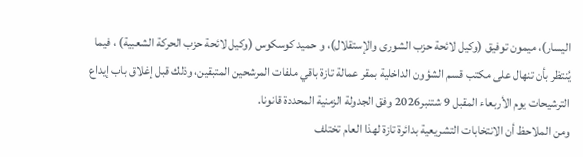اليسار)، ميمون توفيق (وكيل لائحة حزب الشورى والإستقلال)، و حميد كوسكوس (وكيل لائحة حزب الحركة الشعبية) ، فيما يُنتظر بأن تنهال على مكتب قسم الشؤون الداخلية بمقر عمالة تازة باقي ملفات المرشحين المتبقين، وذلك قبل إغلاق باب إيداع الترشيحات يوم الأربعاء المقبل 9 شتنبر2026 وفق الجدولة الزمنية المحددة قانونا.
ومن الملاحظ أن الانتخابات التشريعية بدائرة تازة لهذا العام تختلف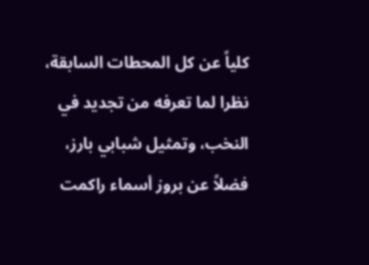كلياً عن كل المحطات السابقة، نظرا لما تعرفه من تجديد في النخب، وتمثيل شبابي بارز، فضلاً عن بروز أسماء راكمت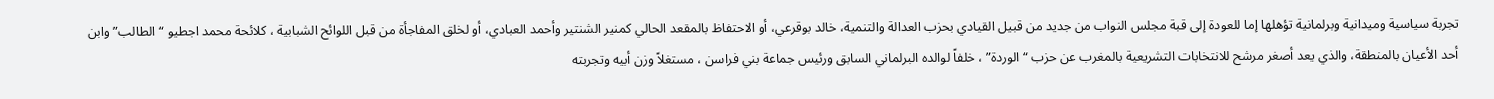تجربة سياسية وميدانية وبرلمانية تؤهلها إما للعودة إلى قبة مجلس النواب من جديد من قبيل القيادي بحزب العدالة والتنمية، خالد بوقرعي، أو الاحتفاظ بالمقعد الحالي كمنير الشنتير وأحمد العبادي، أو لخلق المفاجأة من قبل اللوائح الشبابية ، كلائحة محمد اجطيو “الطالب” وابن أحد الأعيان بالمنطقة، والذي يعد أصغر مرشح للانتخابات التشريعية بالمغرب عن حزب “الوردة” ، خلفاً لوالده البرلماني السابق ورئيس جماعة بني فراسن ، مستغلاً وزن أبيه وتجربته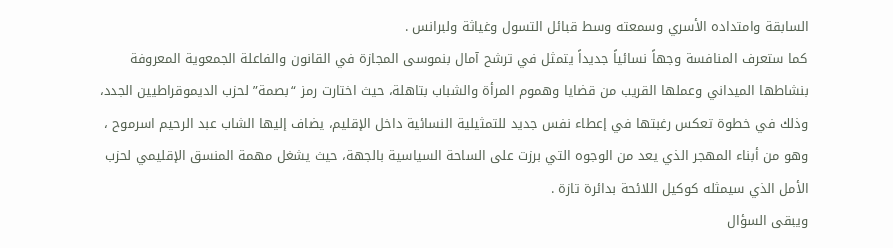السابقة وامتداده الأسري وسمعته وسط قبائل التسول وغياثة ولبرانس .
كما ستعرف المنافسة وجهاً نسائياً جديداً يتمثل في ترشح آمال بنموسى المجازة في القانون والفاعلة الجمعوية المعروفة بنشاطها الميداني وعملها القريب من قضايا وهموم المرأة والشباب بتاهلة، حيث اختارت رمز “بصمة” لحزب الديموقراطيين الجدد، وذلك في خطوة تعكس رغبتها في إعطاء نفس جديد للتمثيلية النسائية داخل الإقليم، يضاف إليها الشاب عبد الرحيم اسرموح ، وهو من أبناء المهجر الذي يعد من الوجوه التي برزت على الساحة السياسية بالجهة، حيث يشغل مهمة المنسق الإقليمي لحزب الأمل الذي سيمثله كوكيل اللائحة بدائرة تازة .
ويبقى السؤال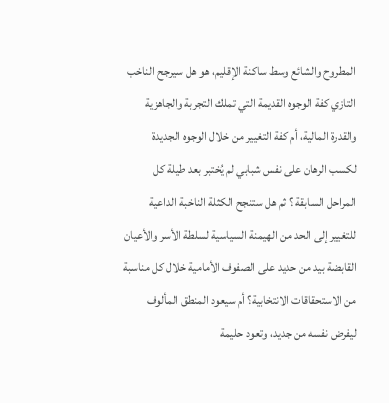المطروح والشائع وسط ساكنة الإقليم، هو هل سيرجح الناخب التازي كفة الوجوه القديمة التي تملك التجربة والجاهزية والقدرة المالية، أم كفة التغيير من خلال الوجوه الجديدة لكسب الرهان على نفس شبابي لم يُختبر بعد طيلة كل المراحل السابقة ؟ ثم هل ستنجح الكثلة الناخبة الداعية للتغيير إلى الحد من الهيمنة السياسية لسلطة الأسر والأعيان القابضة بيد من حديد على الصفوف الأمامية خلال كل مناسبة من الاستحقاقات الانتخابية؟ أم سيعود المنطق المألوف ليفرض نفسه من جديد، وتعود حليمة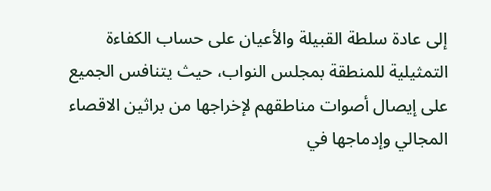إلى عادة سلطة القبيلة والأعيان على حساب الكفاءة التمثيلية للمنطقة بمجلس النواب، حيث يتنافس الجميع على إيصال أصوات مناطقهم لإخراجها من براثين الاقصاء المجالي وإدماجها في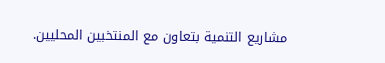مشاريع التنمية بتعاون مع المنتخبين المحليين.